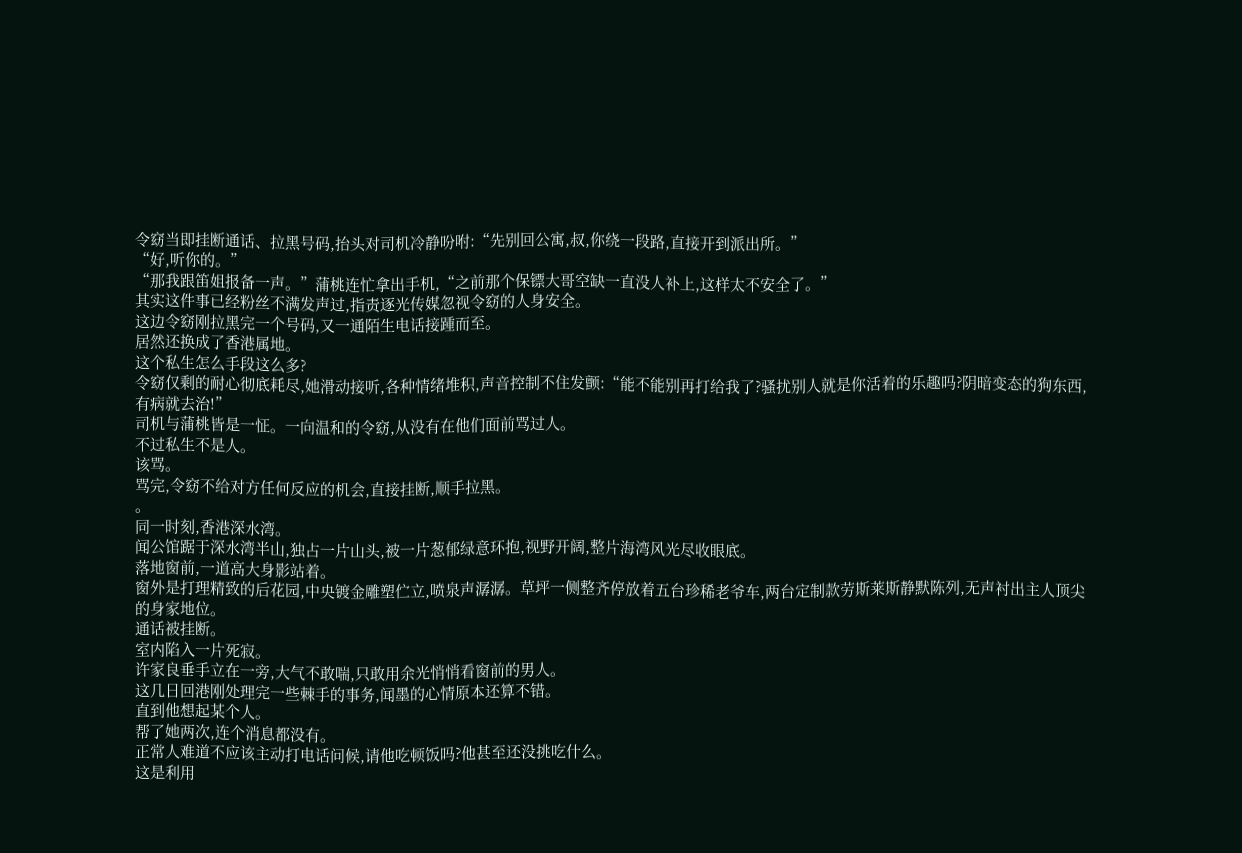令窈当即挂断通话、拉黑号码,抬头对司机冷静吩咐:“先别回公寓,叔,你绕一段路,直接开到派出所。”
“好,听你的。”
“那我跟笛姐报备一声。”蒲桃连忙拿出手机,“之前那个保镖大哥空缺一直没人补上,这样太不安全了。”
其实这件事已经粉丝不满发声过,指责逐光传媒忽视令窈的人身安全。
这边令窈刚拉黑完一个号码,又一通陌生电话接踵而至。
居然还换成了香港属地。
这个私生怎么手段这么多?
令窈仅剩的耐心彻底耗尽,她滑动接听,各种情绪堆积,声音控制不住发颤:“能不能别再打给我了?骚扰别人就是你活着的乐趣吗?阴暗变态的狗东西,有病就去治!”
司机与蒲桃皆是一怔。一向温和的令窈,从没有在他们面前骂过人。
不过私生不是人。
该骂。
骂完,令窈不给对方任何反应的机会,直接挂断,顺手拉黑。
。
同一时刻,香港深水湾。
闻公馆踞于深水湾半山,独占一片山头,被一片葱郁绿意环抱,视野开阔,整片海湾风光尽收眼底。
落地窗前,一道高大身影站着。
窗外是打理精致的后花园,中央镀金雕塑伫立,喷泉声潺潺。草坪一侧整齐停放着五台珍稀老爷车,两台定制款劳斯莱斯静默陈列,无声衬出主人顶尖的身家地位。
通话被挂断。
室内陷入一片死寂。
许家良垂手立在一旁,大气不敢喘,只敢用余光悄悄看窗前的男人。
这几日回港刚处理完一些棘手的事务,闻墨的心情原本还算不错。
直到他想起某个人。
帮了她两次,连个消息都没有。
正常人难道不应该主动打电话问候,请他吃顿饭吗?他甚至还没挑吃什么。
这是利用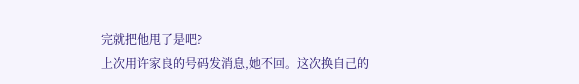完就把他甩了是吧?
上次用许家良的号码发消息,她不回。这次换自己的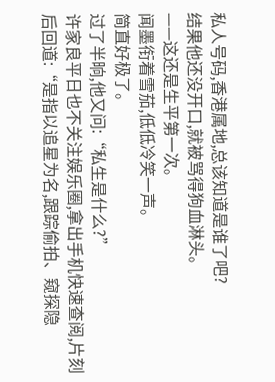私人号码,香港属地,总该知道是谁了吧?
结果他还没开口,就被骂得狗血淋头。
——这还是生平第一次。
闻墨衔着雪茄,低低冷笑一声。
简直好极了。
过了半晌,他又问:“私生是什么?”
许家良平日也不关注娱乐圈,拿出手机快速查阅,片刻后回道:“是指以追星为名,跟踪偷拍、窥探隐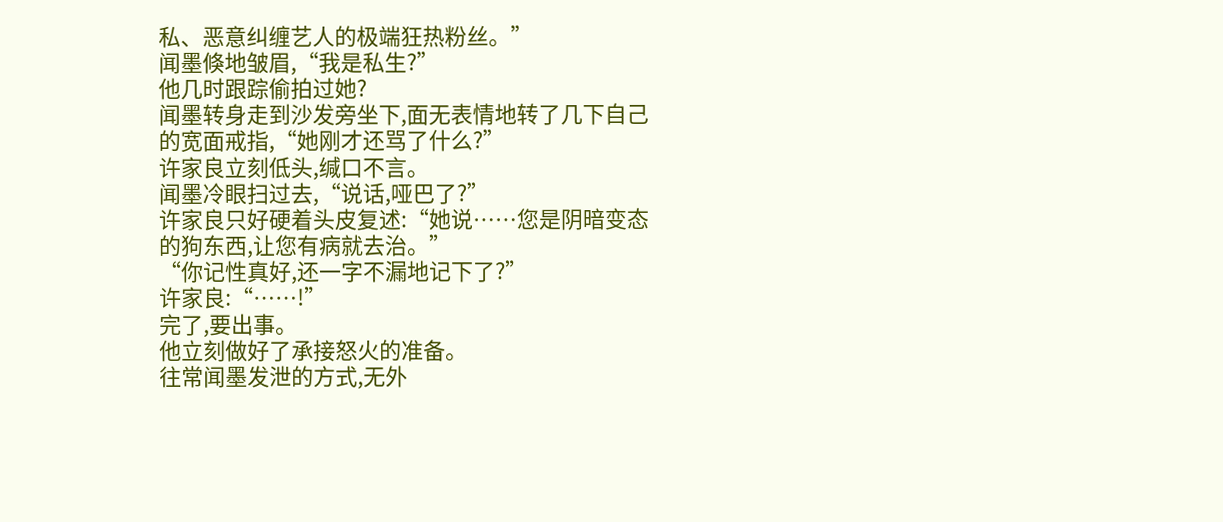私、恶意纠缠艺人的极端狂热粉丝。”
闻墨倏地皱眉,“我是私生?”
他几时跟踪偷拍过她?
闻墨转身走到沙发旁坐下,面无表情地转了几下自己的宽面戒指,“她刚才还骂了什么?”
许家良立刻低头,缄口不言。
闻墨冷眼扫过去,“说话,哑巴了?”
许家良只好硬着头皮复述:“她说……您是阴暗变态的狗东西,让您有病就去治。”
“你记性真好,还一字不漏地记下了?”
许家良:“……!”
完了,要出事。
他立刻做好了承接怒火的准备。
往常闻墨发泄的方式,无外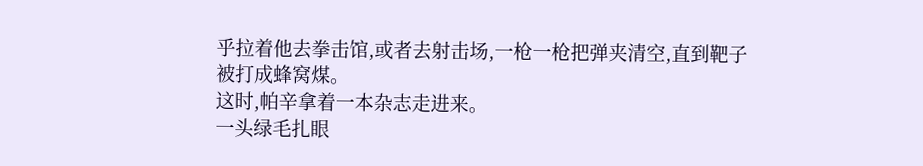乎拉着他去拳击馆,或者去射击场,一枪一枪把弹夹清空,直到靶子被打成蜂窝煤。
这时,帕辛拿着一本杂志走进来。
一头绿毛扎眼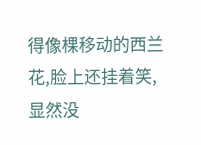得像棵移动的西兰花,脸上还挂着笑,显然没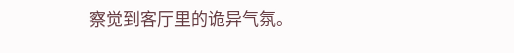察觉到客厅里的诡异气氛。